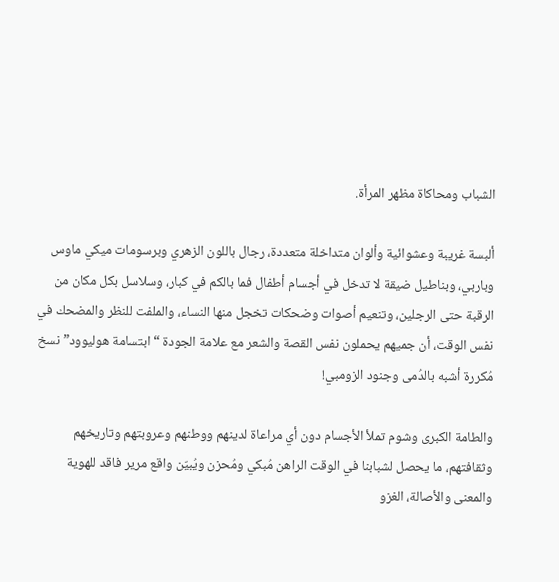الشباب ومحاكاة مظهر المرأة.

ألبسة غريبة وعشوائية وألوان متداخلة متعددة، رجال باللون الزهري وبرسومات ميكي ماوس وباربي، وبناطيل ضيقة لا تدخل في أجسام أطفال فما بالكم في كبار، وسلاسل بكل مكان من الرقبة حتى الرجلين، وتنعيم أصوات وضحكات تخجل منها النساء، والملفت للنظر والمضحك في نفس الوقت، أن جميهم يحملون نفس القصة والشعر مع علامة الجودة “ابتسامة هوليوود” نسخ مُكررة أشبه بالدُمى وجنود الزومبي!

والطامة الكبرى وشوم تملأ الأجسام دون أي مراعاة لدينهم ووطنهم وعروبتهم وتاريخهم وثقافتهم، ما يحصل لشبابنا في الوقت الراهن مُبكي ومُحزن ويُبيّن واقع مرير فاقد للهوية والمعنى والأصالة، الغزو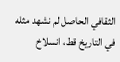الثقافي الحاصل لم نشهد مثله في التاريخ قط، انسلاخ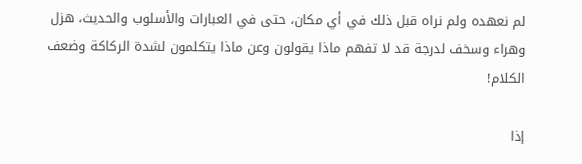لم نعهده ولم نراه قبل ذلك في أي مكان، حتى في العبارات والأسلوب والحديث، هزل وهراء وسخف لدرجة قد لا تفهم ماذا يقولون وعن ماذا يتكلمون لشدة الركاكة وضعف الكلام!

إذا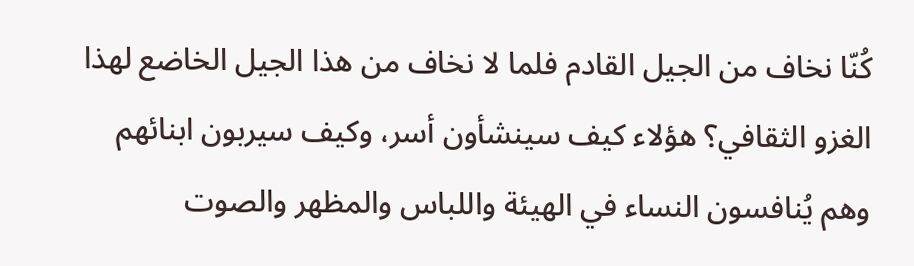كُنّا نخاف من الجيل القادم فلما لا نخاف من هذا الجيل الخاضع لهذا الغزو الثقافي؟ هؤلاء كيف سينشأون أسر، وكيف سيربون ابنائهم وهم يُنافسون النساء في الهيئة واللباس والمظهر والصوت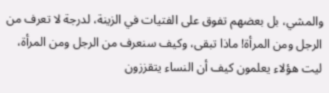والمشي، بل بعضهم تفوق على الفتيات في الزينة، لدرجة لا تعرف من الرجل ومن المرأة! ماذا تبقى، وكيف سنعرف من الرجل ومن المرأة، ليت هؤلاء يعلمون كيف أن النساء يتقززون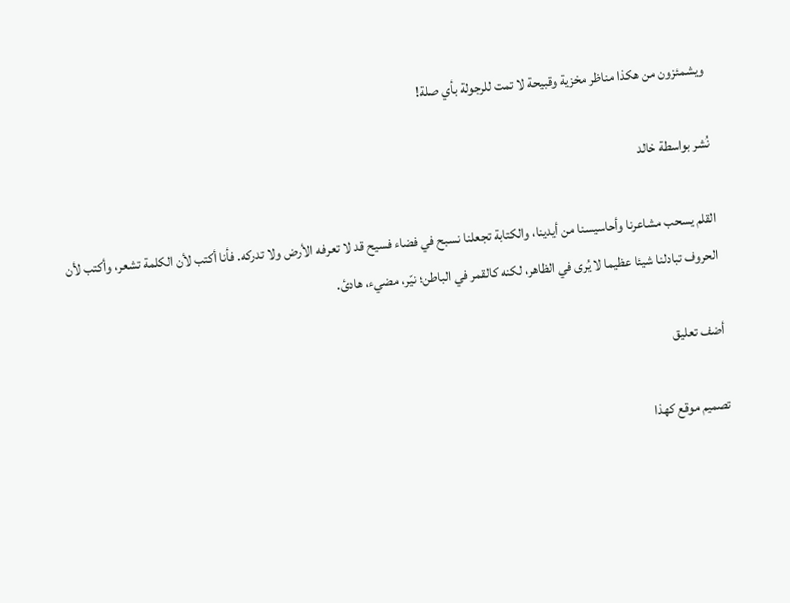ويشمئزون من هكذا مناظر مخزية وقبيحة لا تمت للرجولة بأي صلة!

نُشر بواسطة خالد

القلم يسحب مشاعرنا وأحاسيسنا من أيدينا، والكتابة تجعلنا نسبح في فضاء فسيح قد لا تعرفه الأرض ولا تدركه. فأنا أكتب لأن الكلمة تشعر، وأكتب لأن الحروف تبادلنا شيئا عظيما لا يُرى في الظاهر، لكنه كالقمر في الباطن؛ نيّر، مضيء، هادئ.

أضف تعليق

تصميم موقع كهذا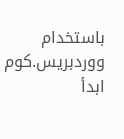باستخدام ووردبريس.كوم
ابدأ